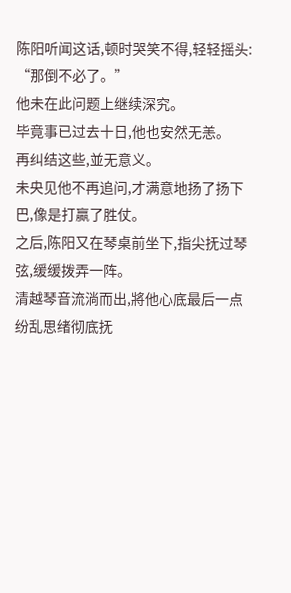陈阳听闻这话,顿时哭笑不得,轻轻摇头:
“那倒不必了。”
他未在此问题上继续深究。
毕竟事已过去十日,他也安然无恙。
再纠结这些,並无意义。
未央见他不再追问,才满意地扬了扬下巴,像是打贏了胜仗。
之后,陈阳又在琴桌前坐下,指尖抚过琴弦,缓缓拨弄一阵。
清越琴音流淌而出,將他心底最后一点纷乱思绪彻底抚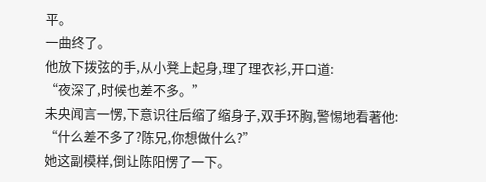平。
一曲终了。
他放下拨弦的手,从小凳上起身,理了理衣衫,开口道:
“夜深了,时候也差不多。”
未央闻言一愣,下意识往后缩了缩身子,双手环胸,警惕地看著他:
“什么差不多了?陈兄,你想做什么?”
她这副模样,倒让陈阳愣了一下。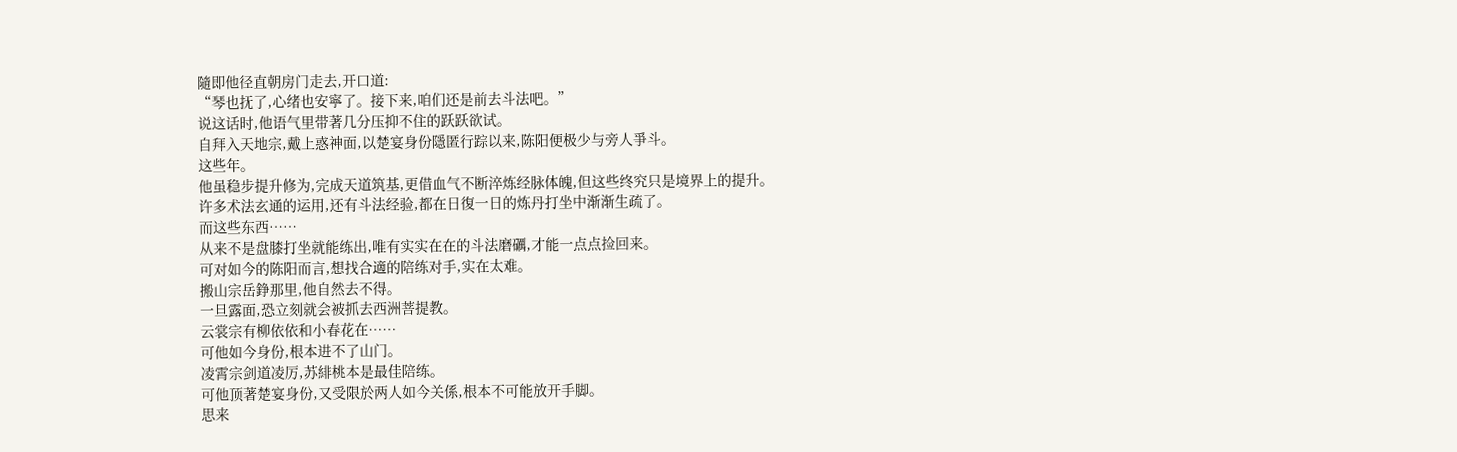隨即他径直朝房门走去,开口道:
“琴也抚了,心绪也安寧了。接下来,咱们还是前去斗法吧。”
说这话时,他语气里带著几分压抑不住的跃跃欲试。
自拜入天地宗,戴上惑神面,以楚宴身份隱匿行踪以来,陈阳便极少与旁人爭斗。
这些年。
他虽稳步提升修为,完成天道筑基,更借血气不断淬炼经脉体魄,但这些终究只是境界上的提升。
许多术法玄通的运用,还有斗法经验,都在日復一日的炼丹打坐中渐渐生疏了。
而这些东西……
从来不是盘膝打坐就能练出,唯有实实在在的斗法磨礪,才能一点点捡回来。
可对如今的陈阳而言,想找合適的陪练对手,实在太难。
搬山宗岳錚那里,他自然去不得。
一旦露面,恐立刻就会被抓去西洲菩提教。
云裳宗有柳依依和小春花在……
可他如今身份,根本进不了山门。
凌霄宗剑道凌厉,苏緋桃本是最佳陪练。
可他顶著楚宴身份,又受限於两人如今关係,根本不可能放开手脚。
思来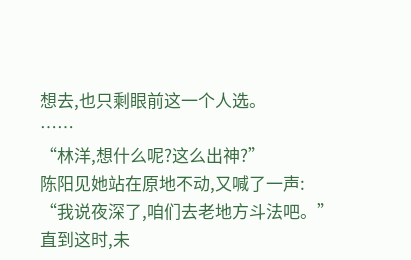想去,也只剩眼前这一个人选。
……
“林洋,想什么呢?这么出神?”
陈阳见她站在原地不动,又喊了一声:
“我说夜深了,咱们去老地方斗法吧。”
直到这时,未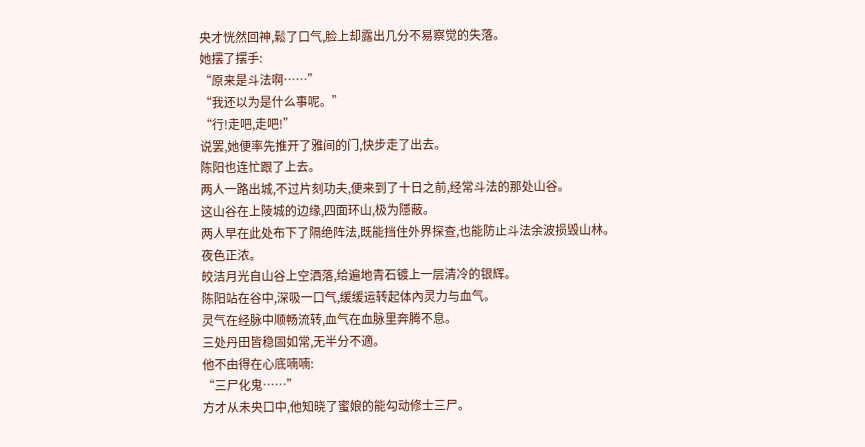央才恍然回神,鬆了口气,脸上却露出几分不易察觉的失落。
她摆了摆手:
“原来是斗法啊……”
“我还以为是什么事呢。”
“行!走吧,走吧!”
说罢,她便率先推开了雅间的门,快步走了出去。
陈阳也连忙跟了上去。
两人一路出城,不过片刻功夫,便来到了十日之前,经常斗法的那处山谷。
这山谷在上陵城的边缘,四面环山,极为隱蔽。
两人早在此处布下了隔绝阵法,既能挡住外界探查,也能防止斗法余波损毁山林。
夜色正浓。
皎洁月光自山谷上空洒落,给遍地青石镀上一层清冷的银辉。
陈阳站在谷中,深吸一口气,缓缓运转起体內灵力与血气。
灵气在经脉中顺畅流转,血气在血脉里奔腾不息。
三处丹田皆稳固如常,无半分不適。
他不由得在心底喃喃:
“三尸化鬼……”
方才从未央口中,他知晓了蜜娘的能勾动修士三尸。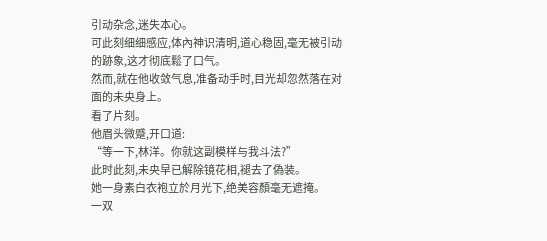引动杂念,迷失本心。
可此刻细细感应,体內神识清明,道心稳固,毫无被引动的跡象,这才彻底鬆了口气。
然而,就在他收敛气息,准备动手时,目光却忽然落在对面的未央身上。
看了片刻。
他眉头微蹙,开口道:
“等一下,林洋。你就这副模样与我斗法?”
此时此刻,未央早已解除镜花相,褪去了偽装。
她一身素白衣袍立於月光下,绝美容顏毫无遮掩。
一双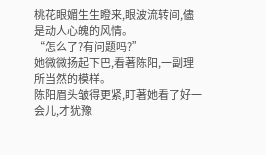桃花眼媚生生瞪来,眼波流转间,儘是动人心魄的风情。
“怎么了?有问题吗?”
她微微扬起下巴,看著陈阳,一副理所当然的模样。
陈阳眉头皱得更紧,盯著她看了好一会儿,才犹豫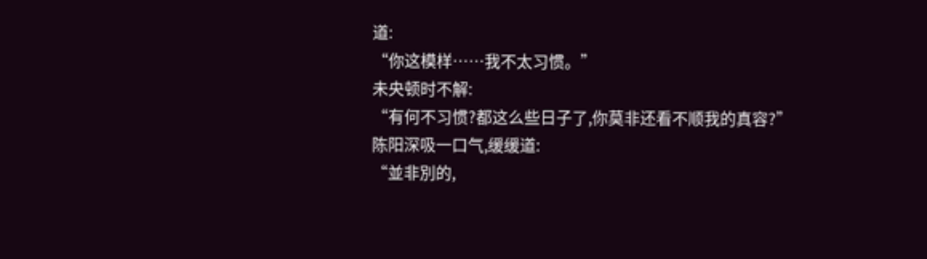道:
“你这模样……我不太习惯。”
未央顿时不解:
“有何不习惯?都这么些日子了,你莫非还看不顺我的真容?”
陈阳深吸一口气,缓缓道:
“並非別的,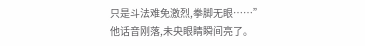只是斗法难免激烈,拳脚无眼……”
他话音刚落,未央眼睛瞬间亮了。